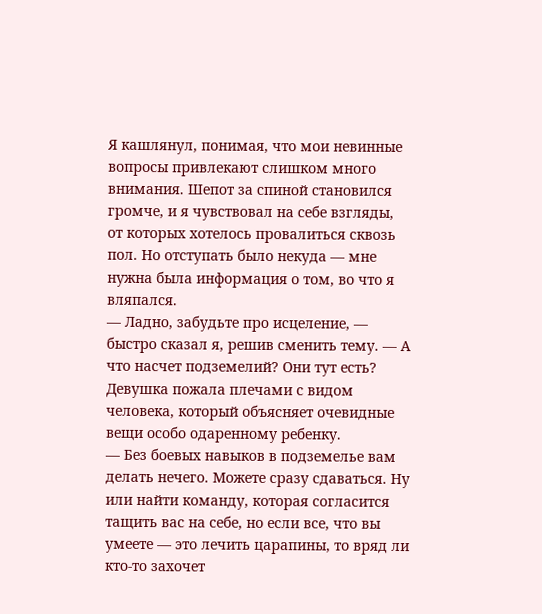Я кашлянул, понимая, что мои невинные вопросы привлекают слишком много внимания. Шепот за спиной становился громче, и я чувствовал на себе взгляды, от которых хотелось провалиться сквозь пол. Но отступать было некуда — мне нужна была информация о том, во что я вляпался.
— Ладно, забудьте про исцеление, — быстро сказал я, решив сменить тему. — А что насчет подземелий? Они тут есть?
Девушка пожала плечами с видом человека, который объясняет очевидные вещи особо одаренному ребенку.
— Без боевых навыков в подземелье вам делать нечего. Можете сразу сдаваться. Ну или найти команду, которая согласится тащить вас на себе, но если все, что вы умеете — это лечить царапины, то вряд ли кто-то захочет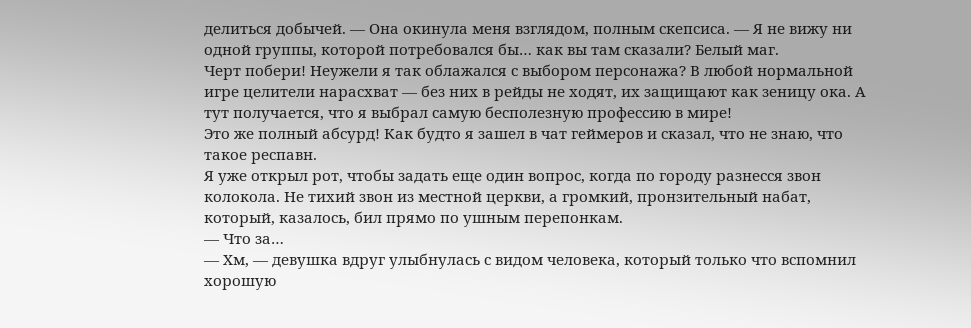делиться добычей. — Она окинула меня взглядом, полным скепсиса. — Я не вижу ни одной группы, которой потребовался бы… как вы там сказали? Белый маг.
Черт побери! Неужели я так облажался с выбором персонажа? В любой нормальной игре целители нарасхват — без них в рейды не ходят, их защищают как зеницу ока. А тут получается, что я выбрал самую бесполезную профессию в мире!
Это же полный абсурд! Как будто я зашел в чат геймеров и сказал, что не знаю, что такое респавн.
Я уже открыл рот, чтобы задать еще один вопрос, когда по городу разнесся звон колокола. Не тихий звон из местной церкви, а громкий, пронзительный набат, который, казалось, бил прямо по ушным перепонкам.
— Что за…
— Хм, — девушка вдруг улыбнулась с видом человека, который только что вспомнил хорошую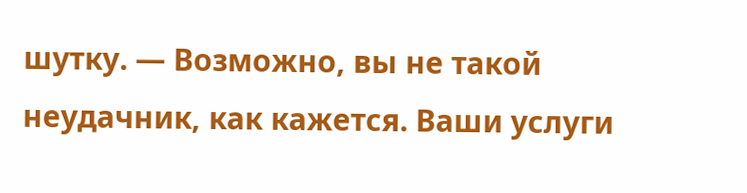шутку. — Возможно, вы не такой неудачник, как кажется. Ваши услуги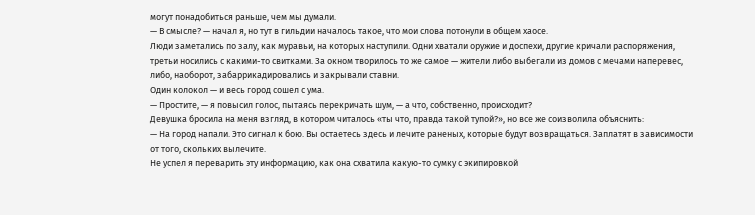могут понадобиться раньше, чем мы думали.
— В смысле? — начал я, но тут в гильдии началось такое, что мои слова потонули в общем хаосе.
Люди заметались по залу, как муравьи, на которых наступили. Одни хватали оружие и доспехи, другие кричали распоряжения, третьи носились с какими-то свитками. За окном творилось то же самое — жители либо выбегали из домов с мечами наперевес, либо, наоборот, забаррикадировались и закрывали ставни.
Один колокол — и весь город сошел с ума.
— Простите, — я повысил голос, пытаясь перекричать шум, — а что, собственно, происходит?
Девушка бросила на меня взгляд, в котором читалось «ты что, правда такой тупой?», но все же соизволила объяснить:
— На город напали. Это сигнал к бою. Вы остаетесь здесь и лечите раненых, которые будут возвращаться. Заплатят в зависимости от того, скольких вылечите.
Не успел я переварить эту информацию, как она схватила какую-то сумку с экипировкой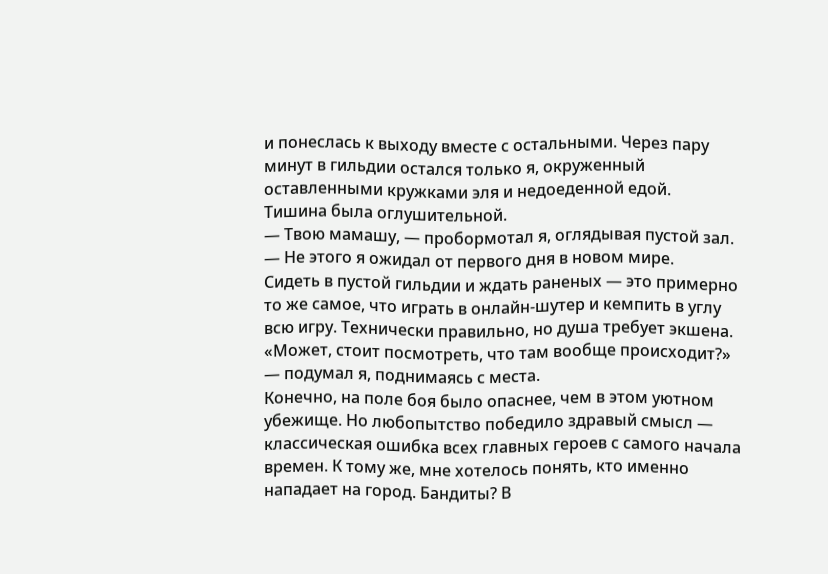и понеслась к выходу вместе с остальными. Через пару минут в гильдии остался только я, окруженный оставленными кружками эля и недоеденной едой.
Тишина была оглушительной.
— Твою мамашу, — пробормотал я, оглядывая пустой зал. — Не этого я ожидал от первого дня в новом мире.
Сидеть в пустой гильдии и ждать раненых — это примерно то же самое, что играть в онлайн-шутер и кемпить в углу всю игру. Технически правильно, но душа требует экшена.
«Может, стоит посмотреть, что там вообще происходит?» — подумал я, поднимаясь с места.
Конечно, на поле боя было опаснее, чем в этом уютном убежище. Но любопытство победило здравый смысл — классическая ошибка всех главных героев с самого начала времен. К тому же, мне хотелось понять, кто именно нападает на город. Бандиты? В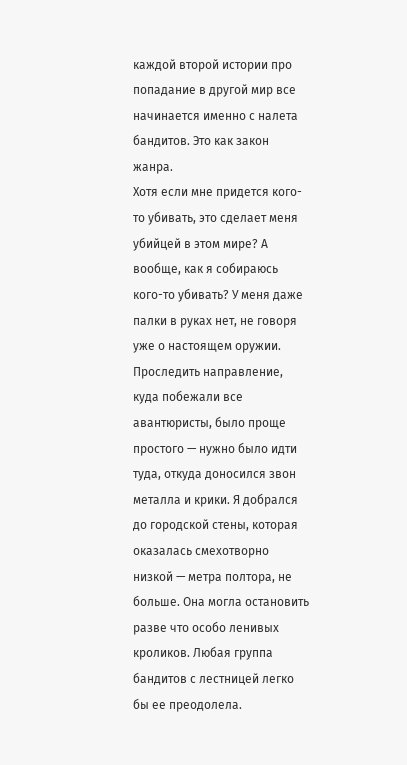каждой второй истории про попадание в другой мир все начинается именно с налета бандитов. Это как закон жанра.
Хотя если мне придется кого-то убивать, это сделает меня убийцей в этом мире? А вообще, как я собираюсь кого-то убивать? У меня даже палки в руках нет, не говоря уже о настоящем оружии.
Проследить направление, куда побежали все авантюристы, было проще простого — нужно было идти туда, откуда доносился звон металла и крики. Я добрался до городской стены, которая оказалась смехотворно низкой — метра полтора, не больше. Она могла остановить разве что особо ленивых кроликов. Любая группа бандитов с лестницей легко бы ее преодолела.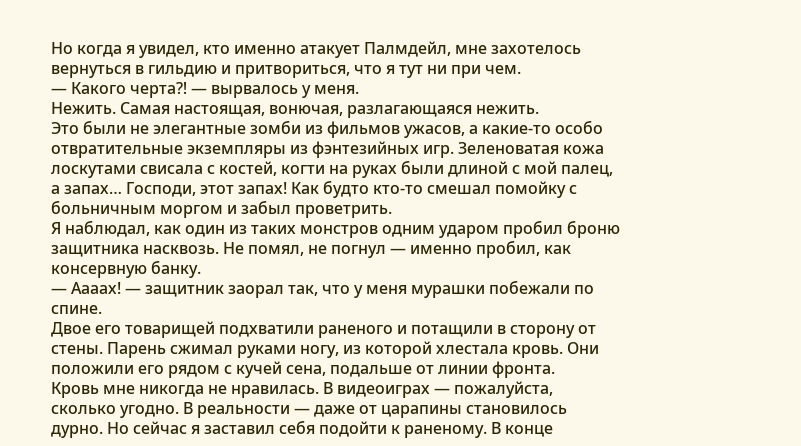Но когда я увидел, кто именно атакует Палмдейл, мне захотелось вернуться в гильдию и притвориться, что я тут ни при чем.
— Какого черта⁈ — вырвалось у меня.
Нежить. Самая настоящая, вонючая, разлагающаяся нежить.
Это были не элегантные зомби из фильмов ужасов, а какие-то особо отвратительные экземпляры из фэнтезийных игр. Зеленоватая кожа лоскутами свисала с костей, когти на руках были длиной с мой палец, а запах… Господи, этот запах! Как будто кто-то смешал помойку с больничным моргом и забыл проветрить.
Я наблюдал, как один из таких монстров одним ударом пробил броню защитника насквозь. Не помял, не погнул — именно пробил, как консервную банку.
— Аааах! — защитник заорал так, что у меня мурашки побежали по спине.
Двое его товарищей подхватили раненого и потащили в сторону от стены. Парень сжимал руками ногу, из которой хлестала кровь. Они положили его рядом с кучей сена, подальше от линии фронта.
Кровь мне никогда не нравилась. В видеоиграх — пожалуйста, сколько угодно. В реальности — даже от царапины становилось дурно. Но сейчас я заставил себя подойти к раненому. В конце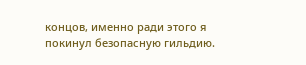концов, именно ради этого я покинул безопасную гильдию.